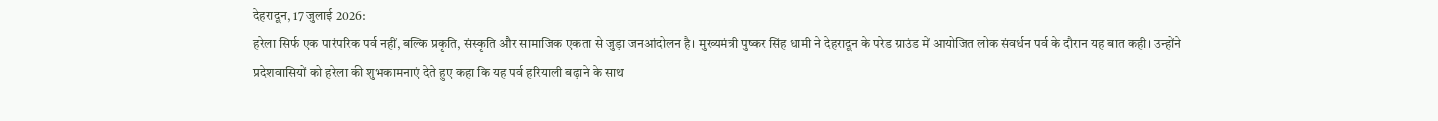देहरादून, 17 जुलाई 2026:
हरेला सिर्फ एक पारंपरिक पर्व नहीं, बल्कि प्रकृति, संस्कृति और सामाजिक एकता से जुड़ा जनआंदोलन है। मुख्यमंत्री पुष्कर सिंह धामी ने देहरादून के परेड ग्राउंड में आयोजित लोक संवर्धन पर्व के दौरान यह बात कही। उन्होंने प्रदेशवासियों को हरेला की शुभकामनाएं देते हुए कहा कि यह पर्व हरियाली बढ़ाने के साथ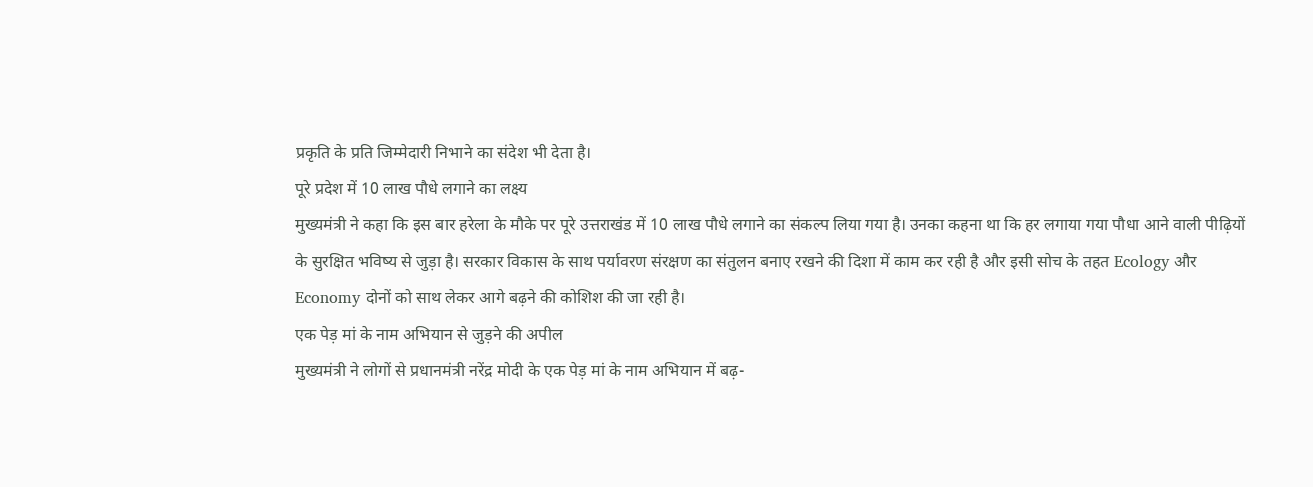प्रकृति के प्रति जिम्मेदारी निभाने का संदेश भी देता है।
पूरे प्रदेश में 10 लाख पौधे लगाने का लक्ष्य
मुख्यमंत्री ने कहा कि इस बार हरेला के मौके पर पूरे उत्तराखंड में 10 लाख पौधे लगाने का संकल्प लिया गया है। उनका कहना था कि हर लगाया गया पौधा आने वाली पीढ़ियों के सुरक्षित भविष्य से जुड़ा है। सरकार विकास के साथ पर्यावरण संरक्षण का संतुलन बनाए रखने की दिशा में काम कर रही है और इसी सोच के तहत Ecology और Economy दोनों को साथ लेकर आगे बढ़ने की कोशिश की जा रही है।
एक पेड़ मां के नाम अभियान से जुड़ने की अपील
मुख्यमंत्री ने लोगों से प्रधानमंत्री नरेंद्र मोदी के एक पेड़ मां के नाम अभियान में बढ़-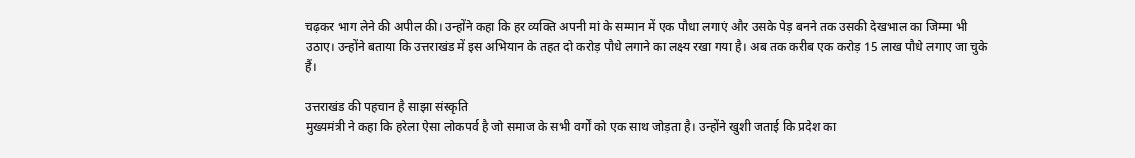चढ़कर भाग लेने की अपील की। उन्होंने कहा कि हर व्यक्ति अपनी मां के सम्मान में एक पौधा लगाएं और उसके पेड़ बनने तक उसकी देखभाल का जिम्मा भी उठाए। उन्होंने बताया कि उत्तराखंड में इस अभियान के तहत दो करोड़ पौधे लगाने का लक्ष्य रखा गया है। अब तक करीब एक करोड़ 15 लाख पौधे लगाए जा चुके हैं।

उत्तराखंड की पहचान है साझा संस्कृति
मुख्यमंत्री ने कहा कि हरेला ऐसा लोकपर्व है जो समाज के सभी वर्गों को एक साथ जोड़ता है। उन्होंने खुशी जताई कि प्रदेश का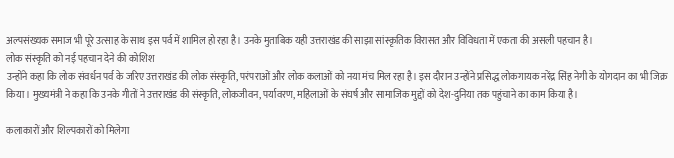अल्पसंख्यक समाज भी पूरे उत्साह के साथ इस पर्व में शामिल हो रहा है। उनके मुताबिक यही उत्तराखंड की साझा सांस्कृतिक विरासत और विविधता में एकता की असली पहचान है।
लोक संस्कृति को नई पहचान देने की कोशिश
उन्होंने कहा कि लोक संवर्धन पर्व के जरिए उत्तराखंड की लोक संस्कृति, परंपराओं और लोक कलाओं को नया मंच मिल रहा है। इस दौरान उन्होंने प्रसिद्ध लोकगायक नरेंद्र सिंह नेगी के योगदान का भी जिक्र किया। मुख्यमंत्री ने कहा कि उनके गीतों ने उत्तराखंड की संस्कृति, लोकजीवन, पर्यावरण, महिलाओं के संघर्ष और सामाजिक मुद्दों को देश-दुनिया तक पहुंचाने का काम किया है।

कलाकारों और शिल्पकारों को मिलेगा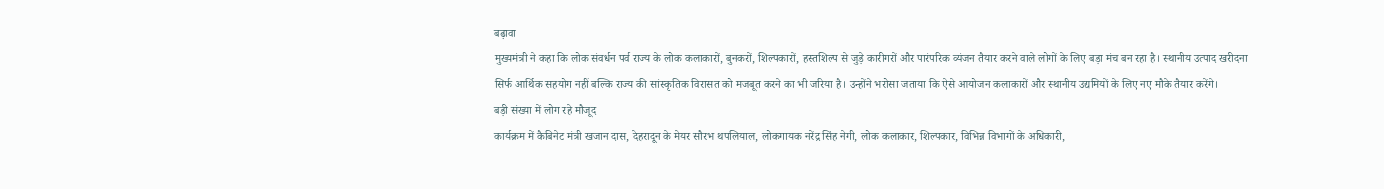बढ़ावा
मुख्यमंत्री ने कहा कि लोक संवर्धन पर्व राज्य के लोक कलाकारों, बुनकरों, शिल्पकारों, हस्तशिल्प से जुड़े कारीगरों और पारंपरिक व्यंजन तैयार करने वाले लोगों के लिए बड़ा मंच बन रहा है। स्थानीय उत्पाद खरीदना सिर्फ आर्थिक सहयोग नहीं बल्कि राज्य की सांस्कृतिक विरासत को मजबूत करने का भी जरिया है। उन्होंने भरोसा जताया कि ऐसे आयोजन कलाकारों और स्थानीय उद्यमियों के लिए नए मौके तैयार करेंगे।
बड़ी संख्या में लोग रहे मौजूद
कार्यक्रम में कैबिनेट मंत्री खजान दास, देहरादून के मेयर सौरभ थपलियाल, लोकगायक नरेंद्र सिंह नेगी, लोक कलाकार, शिल्पकार, विभिन्न विभागों के अधिकारी,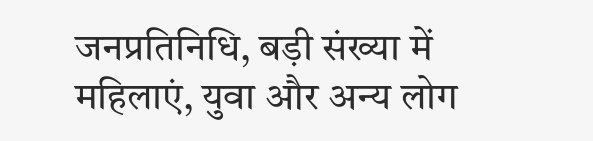जनप्रतिनिधि, बड़ी संख्या में महिलाएं, युवा और अन्य लोग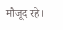मौजूद रहे।